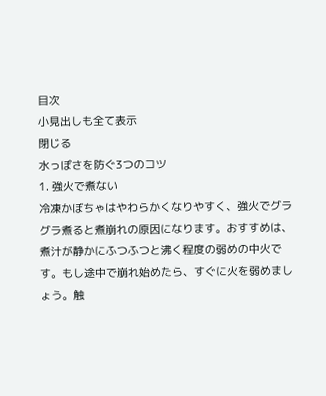目次
小見出しも全て表示
閉じる
水っぽさを防ぐ3つのコツ
1. 強火で煮ない
冷凍かぼちゃはやわらかくなりやすく、強火でグラグラ煮ると煮崩れの原因になります。おすすめは、煮汁が静かにふつふつと沸く程度の弱めの中火です。もし途中で崩れ始めたら、すぐに火を弱めましょう。触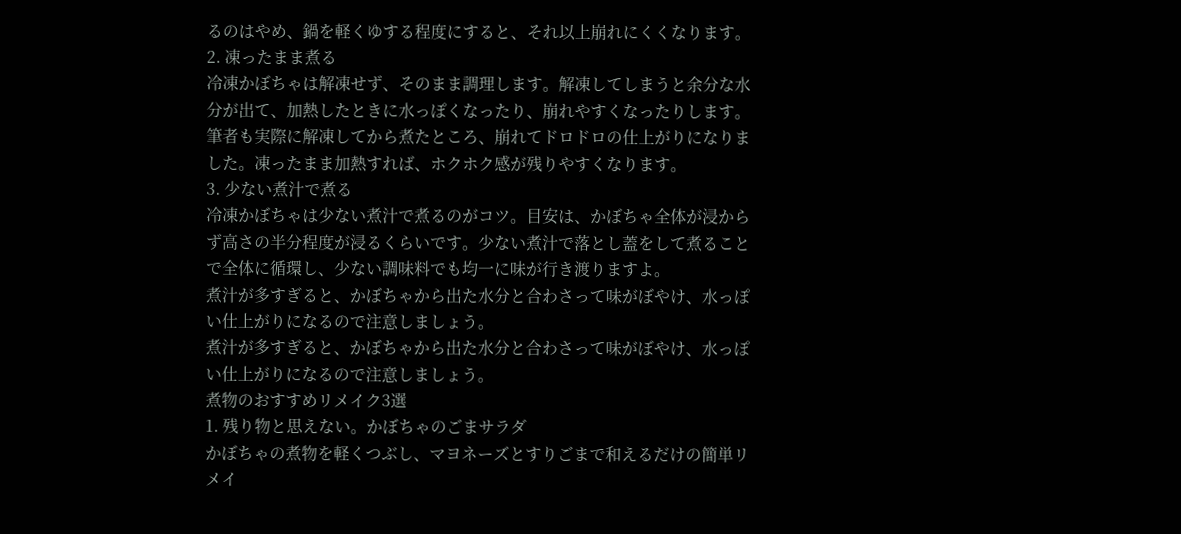るのはやめ、鍋を軽くゆする程度にすると、それ以上崩れにくくなります。
2. 凍ったまま煮る
冷凍かぼちゃは解凍せず、そのまま調理します。解凍してしまうと余分な水分が出て、加熱したときに水っぽくなったり、崩れやすくなったりします。筆者も実際に解凍してから煮たところ、崩れてドロドロの仕上がりになりました。凍ったまま加熱すれば、ホクホク感が残りやすくなります。
3. 少ない煮汁で煮る
冷凍かぼちゃは少ない煮汁で煮るのがコツ。目安は、かぼちゃ全体が浸からず高さの半分程度が浸るくらいです。少ない煮汁で落とし蓋をして煮ることで全体に循環し、少ない調味料でも均一に味が行き渡りますよ。
煮汁が多すぎると、かぼちゃから出た水分と合わさって味がぼやけ、水っぽい仕上がりになるので注意しましょう。
煮汁が多すぎると、かぼちゃから出た水分と合わさって味がぼやけ、水っぽい仕上がりになるので注意しましょう。
煮物のおすすめリメイク3選
1. 残り物と思えない。かぼちゃのごまサラダ
かぼちゃの煮物を軽くつぶし、マヨネーズとすりごまで和えるだけの簡単リメイ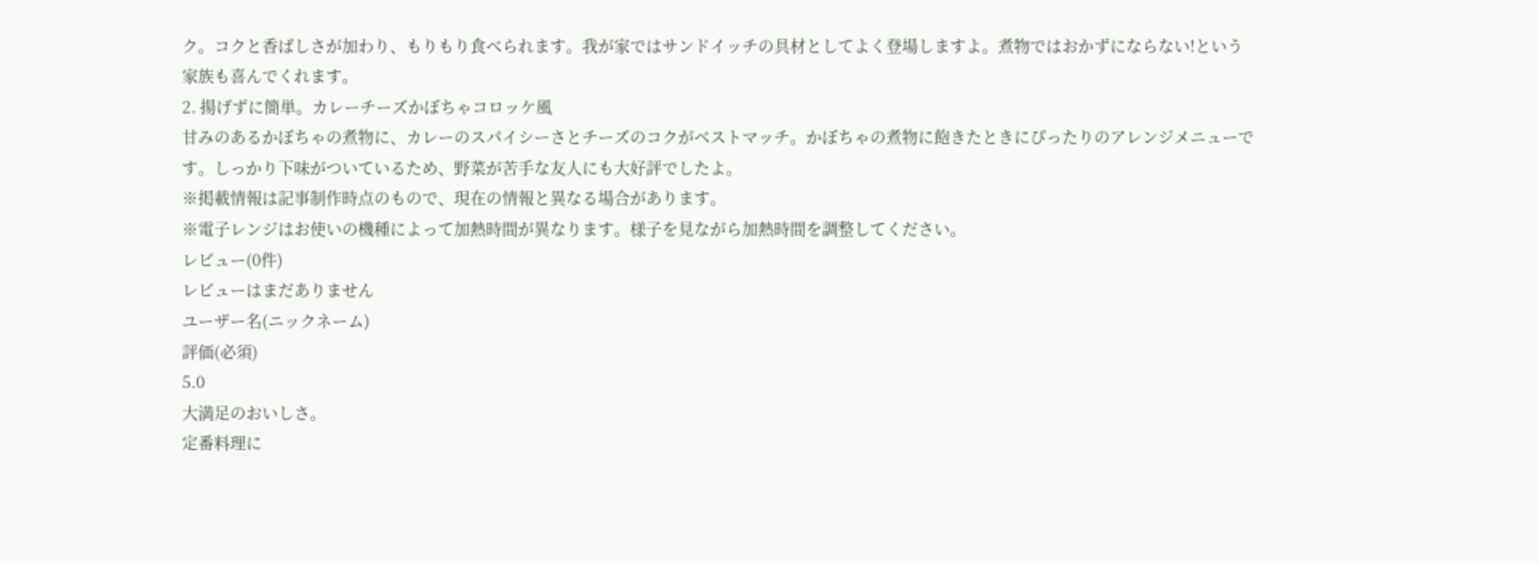ク。コクと香ばしさが加わり、もりもり食べられます。我が家ではサンドイッチの具材としてよく登場しますよ。煮物ではおかずにならない!という家族も喜んでくれます。
2. 揚げずに簡単。カレーチーズかぼちゃコロッケ風
甘みのあるかぼちゃの煮物に、カレーのスパイシーさとチーズのコクがベストマッチ。かぼちゃの煮物に飽きたときにぴったりのアレンジメニューです。しっかり下味がついているため、野菜が苦手な友人にも大好評でしたよ。
※掲載情報は記事制作時点のもので、現在の情報と異なる場合があります。
※電子レンジはお使いの機種によって加熱時間が異なります。様子を見ながら加熱時間を調整してください。
レビュー(0件)
レビューはまだありません
ユーザー名(ニックネーム)
評価(必須)
5.0
大満足のおいしさ。
定番料理に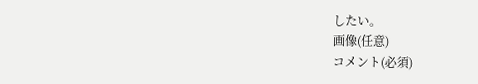したい。
画像(任意)
コメント(必須)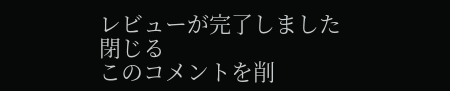レビューが完了しました
閉じる
このコメントを削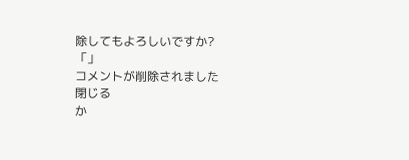除してもよろしいですか?
「」
コメントが削除されました
閉じる
か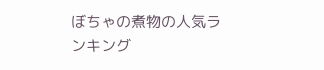ぼちゃの煮物の人気ランキング